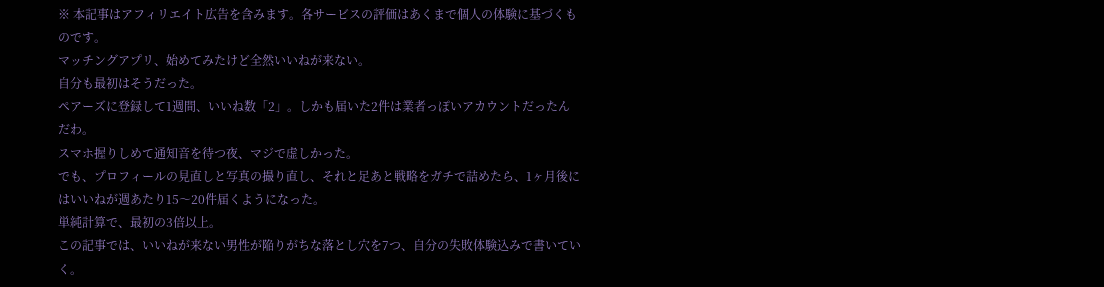※ 本記事はアフィリエイト広告を含みます。各サービスの評価はあくまで個人の体験に基づくものです。
マッチングアプリ、始めてみたけど全然いいねが来ない。
自分も最初はそうだった。
ペアーズに登録して1週間、いいね数「2」。しかも届いた2件は業者っぽいアカウントだったんだわ。
スマホ握りしめて通知音を待つ夜、マジで虚しかった。
でも、プロフィールの見直しと写真の撮り直し、それと足あと戦略をガチで詰めたら、1ヶ月後にはいいねが週あたり15〜20件届くようになった。
単純計算で、最初の3倍以上。
この記事では、いいねが来ない男性が陥りがちな落とし穴を7つ、自分の失敗体験込みで書いていく。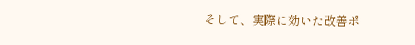そして、実際に効いた改善ポ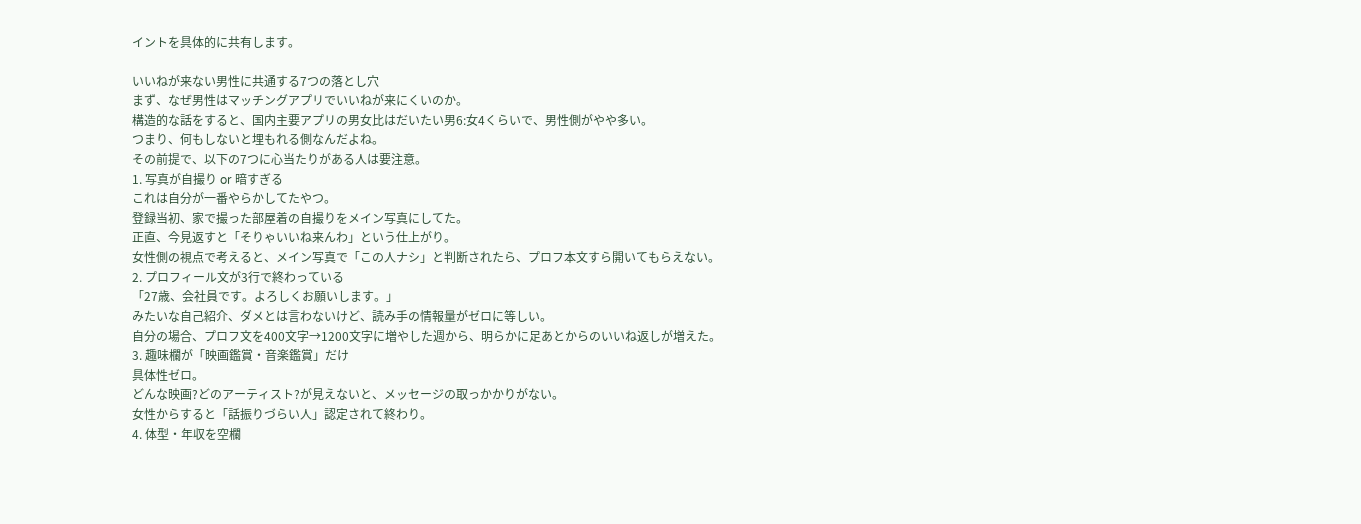イントを具体的に共有します。

いいねが来ない男性に共通する7つの落とし穴
まず、なぜ男性はマッチングアプリでいいねが来にくいのか。
構造的な話をすると、国内主要アプリの男女比はだいたい男6:女4くらいで、男性側がやや多い。
つまり、何もしないと埋もれる側なんだよね。
その前提で、以下の7つに心当たりがある人は要注意。
1. 写真が自撮り or 暗すぎる
これは自分が一番やらかしてたやつ。
登録当初、家で撮った部屋着の自撮りをメイン写真にしてた。
正直、今見返すと「そりゃいいね来んわ」という仕上がり。
女性側の視点で考えると、メイン写真で「この人ナシ」と判断されたら、プロフ本文すら開いてもらえない。
2. プロフィール文が3行で終わっている
「27歳、会社員です。よろしくお願いします。」
みたいな自己紹介、ダメとは言わないけど、読み手の情報量がゼロに等しい。
自分の場合、プロフ文を400文字→1200文字に増やした週から、明らかに足あとからのいいね返しが増えた。
3. 趣味欄が「映画鑑賞・音楽鑑賞」だけ
具体性ゼロ。
どんな映画?どのアーティスト?が見えないと、メッセージの取っかかりがない。
女性からすると「話振りづらい人」認定されて終わり。
4. 体型・年収を空欄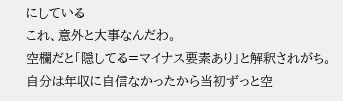にしている
これ、意外と大事なんだわ。
空欄だと「隠してる=マイナス要素あり」と解釈されがち。
自分は年収に自信なかったから当初ずっと空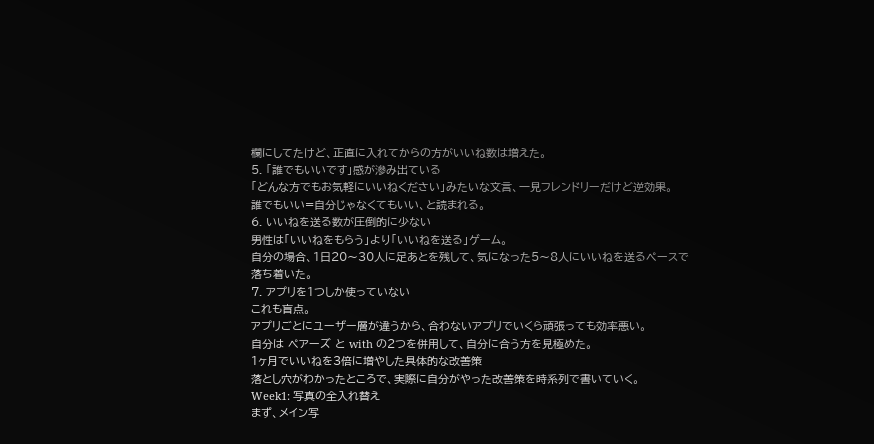欄にしてたけど、正直に入れてからの方がいいね数は増えた。
5. 「誰でもいいです」感が滲み出ている
「どんな方でもお気軽にいいねください」みたいな文言、一見フレンドリーだけど逆効果。
誰でもいい=自分じゃなくてもいい、と読まれる。
6. いいねを送る数が圧倒的に少ない
男性は「いいねをもらう」より「いいねを送る」ゲーム。
自分の場合、1日20〜30人に足あとを残して、気になった5〜8人にいいねを送るペースで落ち着いた。
7. アプリを1つしか使っていない
これも盲点。
アプリごとにユーザー層が違うから、合わないアプリでいくら頑張っても効率悪い。
自分は ペアーズ と with の2つを併用して、自分に合う方を見極めた。
1ヶ月でいいねを3倍に増やした具体的な改善策
落とし穴がわかったところで、実際に自分がやった改善策を時系列で書いていく。
Week1: 写真の全入れ替え
まず、メイン写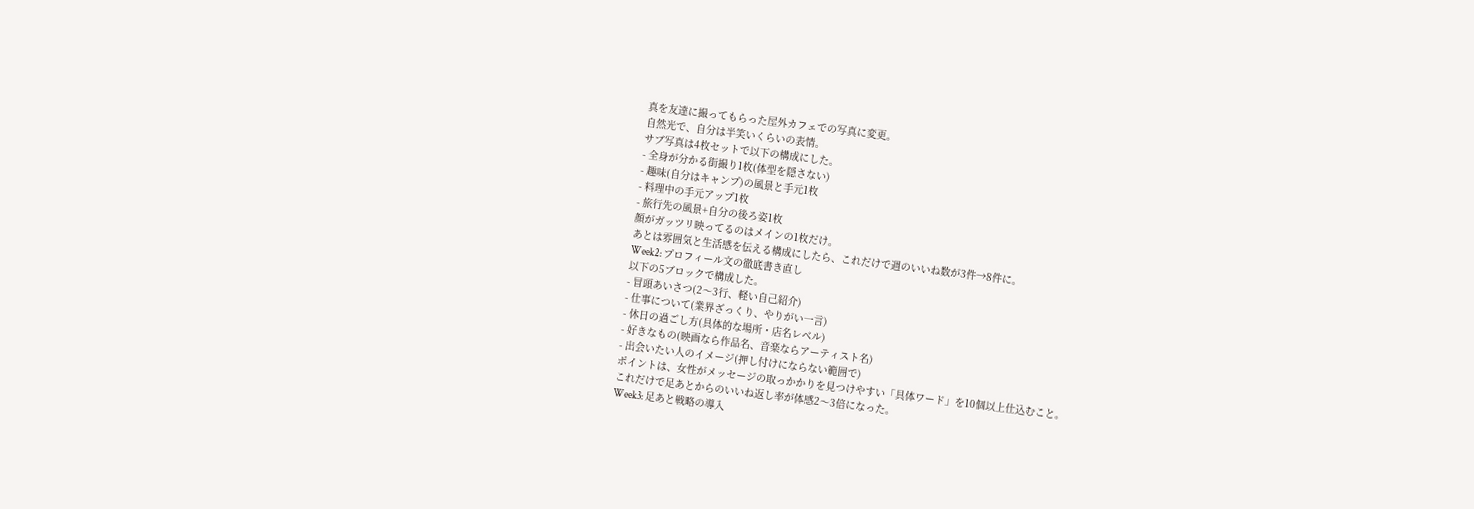真を友達に撮ってもらった屋外カフェでの写真に変更。
自然光で、自分は半笑いくらいの表情。
サブ写真は4枚セットで以下の構成にした。
- 全身が分かる街撮り1枚(体型を隠さない)
- 趣味(自分はキャンプ)の風景と手元1枚
- 料理中の手元アップ1枚
- 旅行先の風景+自分の後ろ姿1枚
顔がガッツリ映ってるのはメインの1枚だけ。
あとは雰囲気と生活感を伝える構成にしたら、これだけで週のいいね数が3件→8件に。
Week2: プロフィール文の徹底書き直し
以下の5ブロックで構成した。
- 冒頭あいさつ(2〜3行、軽い自己紹介)
- 仕事について(業界ざっくり、やりがい一言)
- 休日の過ごし方(具体的な場所・店名レベル)
- 好きなもの(映画なら作品名、音楽ならアーティスト名)
- 出会いたい人のイメージ(押し付けにならない範囲で)
ポイントは、女性がメッセージの取っかかりを見つけやすい「具体ワード」を10個以上仕込むこと。
これだけで足あとからのいいね返し率が体感2〜3倍になった。
Week3: 足あと戦略の導入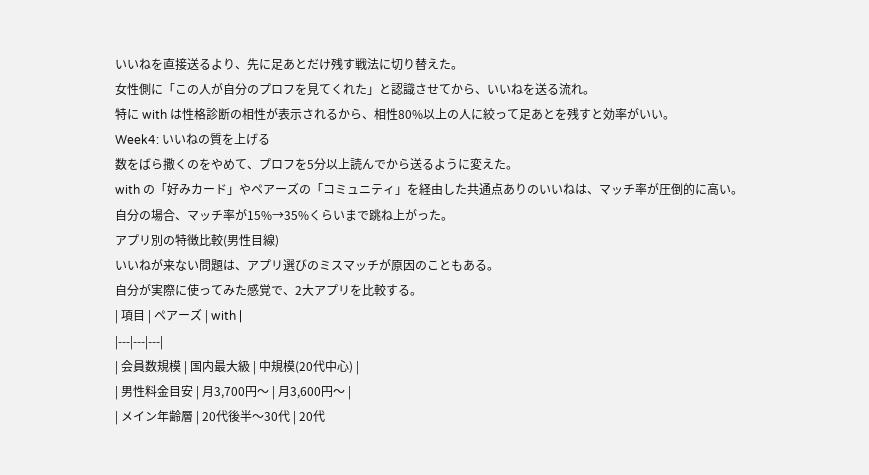いいねを直接送るより、先に足あとだけ残す戦法に切り替えた。
女性側に「この人が自分のプロフを見てくれた」と認識させてから、いいねを送る流れ。
特に with は性格診断の相性が表示されるから、相性80%以上の人に絞って足あとを残すと効率がいい。
Week4: いいねの質を上げる
数をばら撒くのをやめて、プロフを5分以上読んでから送るように変えた。
with の「好みカード」やペアーズの「コミュニティ」を経由した共通点ありのいいねは、マッチ率が圧倒的に高い。
自分の場合、マッチ率が15%→35%くらいまで跳ね上がった。
アプリ別の特徴比較(男性目線)
いいねが来ない問題は、アプリ選びのミスマッチが原因のこともある。
自分が実際に使ってみた感覚で、2大アプリを比較する。
| 項目 | ペアーズ | with |
|---|---|---|
| 会員数規模 | 国内最大級 | 中規模(20代中心) |
| 男性料金目安 | 月3,700円〜 | 月3,600円〜 |
| メイン年齢層 | 20代後半〜30代 | 20代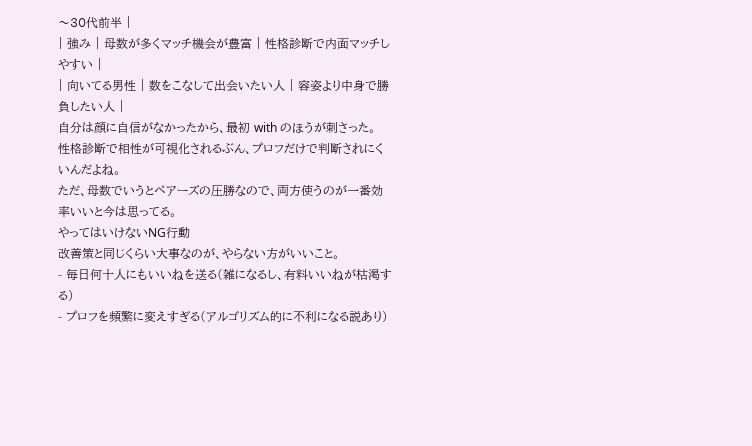〜30代前半 |
| 強み | 母数が多くマッチ機会が豊富 | 性格診断で内面マッチしやすい |
| 向いてる男性 | 数をこなして出会いたい人 | 容姿より中身で勝負したい人 |
自分は顔に自信がなかったから、最初 with のほうが刺さった。
性格診断で相性が可視化されるぶん、プロフだけで判断されにくいんだよね。
ただ、母数でいうとペアーズの圧勝なので、両方使うのが一番効率いいと今は思ってる。
やってはいけないNG行動
改善策と同じくらい大事なのが、やらない方がいいこと。
- 毎日何十人にもいいねを送る(雑になるし、有料いいねが枯渇する)
- プロフを頻繁に変えすぎる(アルゴリズム的に不利になる説あり)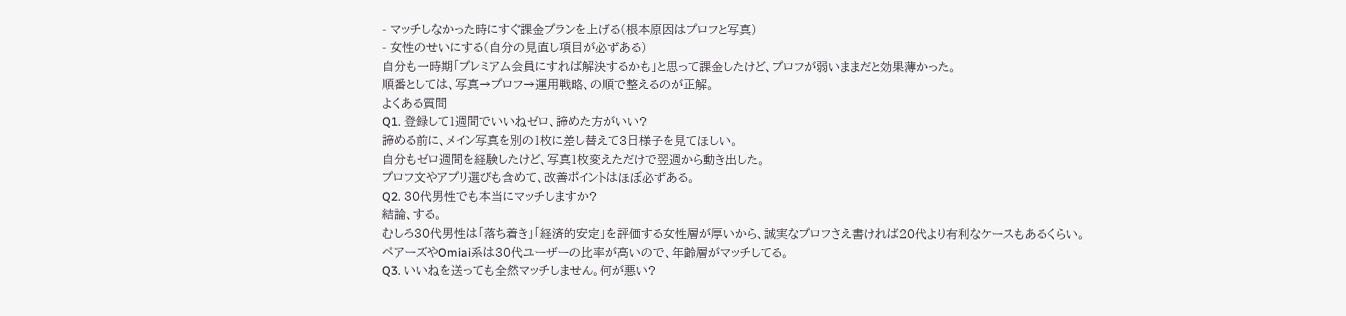- マッチしなかった時にすぐ課金プランを上げる(根本原因はプロフと写真)
- 女性のせいにする(自分の見直し項目が必ずある)
自分も一時期「プレミアム会員にすれば解決するかも」と思って課金したけど、プロフが弱いままだと効果薄かった。
順番としては、写真→プロフ→運用戦略、の順で整えるのが正解。
よくある質問
Q1. 登録して1週間でいいねゼロ、諦めた方がいい?
諦める前に、メイン写真を別の1枚に差し替えて3日様子を見てほしい。
自分もゼロ週間を経験したけど、写真1枚変えただけで翌週から動き出した。
プロフ文やアプリ選びも含めて、改善ポイントはほぼ必ずある。
Q2. 30代男性でも本当にマッチしますか?
結論、する。
むしろ30代男性は「落ち着き」「経済的安定」を評価する女性層が厚いから、誠実なプロフさえ書ければ20代より有利なケースもあるくらい。
ペアーズやOmiai系は30代ユーザーの比率が高いので、年齢層がマッチしてる。
Q3. いいねを送っても全然マッチしません。何が悪い?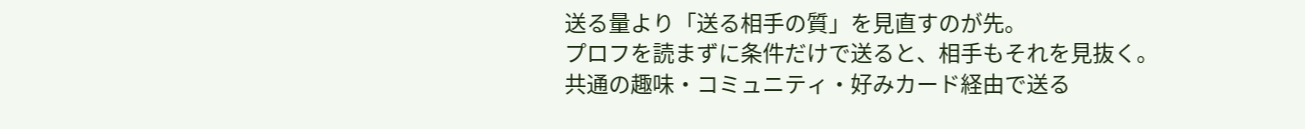送る量より「送る相手の質」を見直すのが先。
プロフを読まずに条件だけで送ると、相手もそれを見抜く。
共通の趣味・コミュニティ・好みカード経由で送る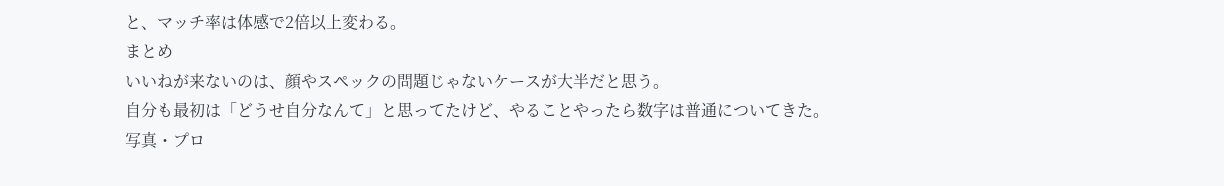と、マッチ率は体感で2倍以上変わる。
まとめ
いいねが来ないのは、顔やスペックの問題じゃないケースが大半だと思う。
自分も最初は「どうせ自分なんて」と思ってたけど、やることやったら数字は普通についてきた。
写真・プロ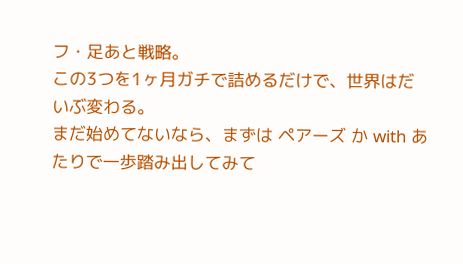フ・足あと戦略。
この3つを1ヶ月ガチで詰めるだけで、世界はだいぶ変わる。
まだ始めてないなら、まずは ペアーズ か with あたりで一歩踏み出してみて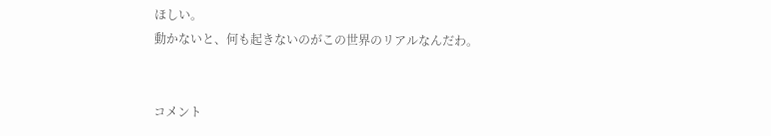ほしい。
動かないと、何も起きないのがこの世界のリアルなんだわ。


コメント